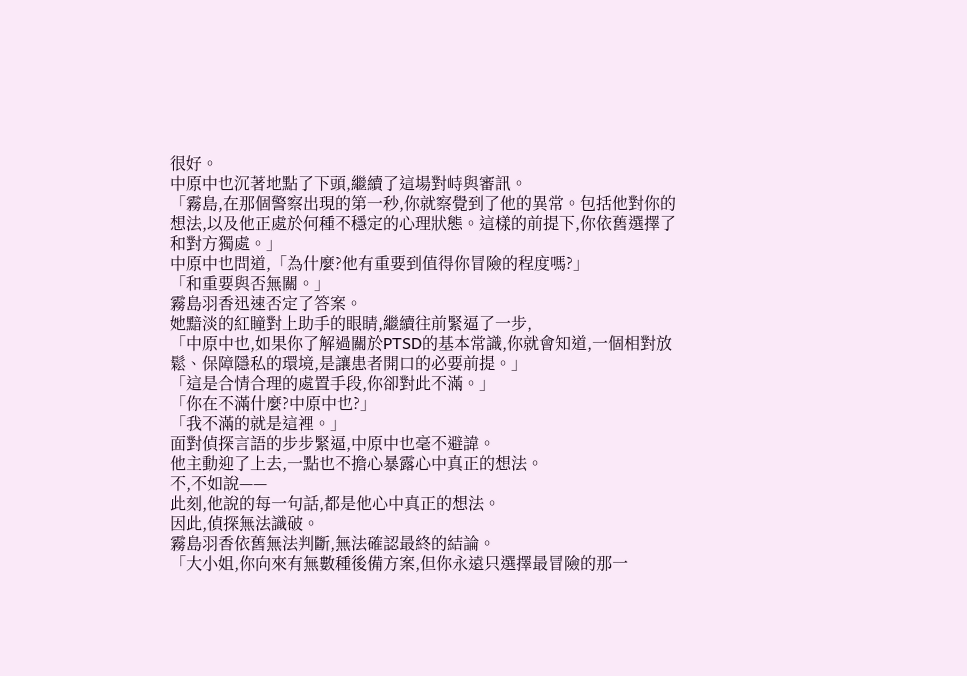很好。
中原中也沉著地點了下頭,繼續了這場對峙與審訊。
「霧島,在那個警察出現的第一秒,你就察覺到了他的異常。包括他對你的想法,以及他正處於何種不穩定的心理狀態。這樣的前提下,你依舊選擇了和對方獨處。」
中原中也問道,「為什麼?他有重要到值得你冒險的程度嗎?」
「和重要與否無關。」
霧島羽香迅速否定了答案。
她黯淡的紅瞳對上助手的眼睛,繼續往前緊逼了一步,
「中原中也,如果你了解過關於PTSD的基本常識,你就會知道,一個相對放鬆、保障隱私的環境,是讓患者開口的必要前提。」
「這是合情合理的處置手段,你卻對此不滿。」
「你在不滿什麼?中原中也?」
「我不滿的就是這裡。」
面對偵探言語的步步緊逼,中原中也毫不避諱。
他主動迎了上去,一點也不擔心暴露心中真正的想法。
不,不如說——
此刻,他說的每一句話,都是他心中真正的想法。
因此,偵探無法識破。
霧島羽香依舊無法判斷,無法確認最終的結論。
「大小姐,你向來有無數種後備方案,但你永遠只選擇最冒險的那一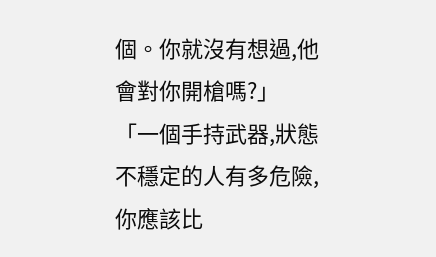個。你就沒有想過,他會對你開槍嗎?」
「一個手持武器,狀態不穩定的人有多危險,你應該比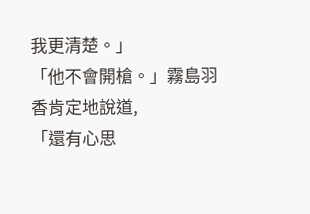我更清楚。」
「他不會開槍。」霧島羽香肯定地說道,
「還有心思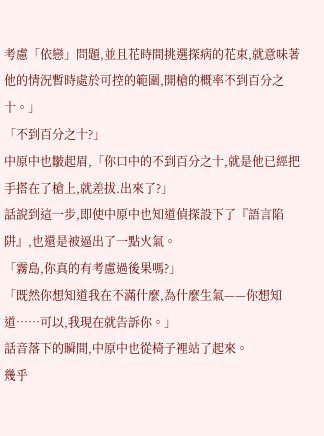考慮「依戀」問題,並且花時間挑選探病的花束,就意味著他的情況暫時處於可控的範圍,開槍的概率不到百分之十。」
「不到百分之十?」
中原中也皺起眉,「你口中的不到百分之十,就是他已經把手搭在了槍上,就差拔.出來了?」
話說到這一步,即使中原中也知道偵探設下了『語言陷阱』,也還是被逼出了一點火氣。
「霧島,你真的有考慮過後果嗎?」
「既然你想知道我在不滿什麼,為什麼生氣——你想知道……可以,我現在就告訴你。」
話音落下的瞬間,中原中也從椅子裡站了起來。
幾乎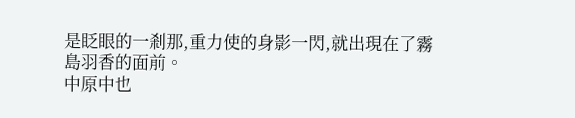是眨眼的一剎那,重力使的身影一閃,就出現在了霧島羽香的面前。
中原中也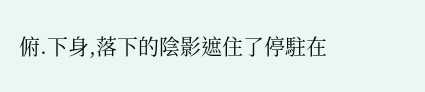俯.下身,落下的陰影遮住了停駐在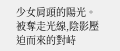少女肩頭的陽光。
被奪走光線,陰影壓迫而來的對峙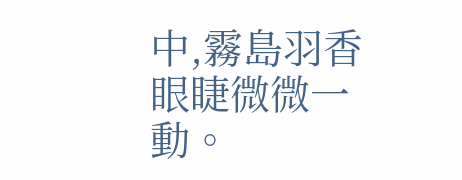中,霧島羽香眼睫微微一動。